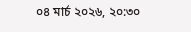০৪ মার্চ ২০২৬, ২০:৩০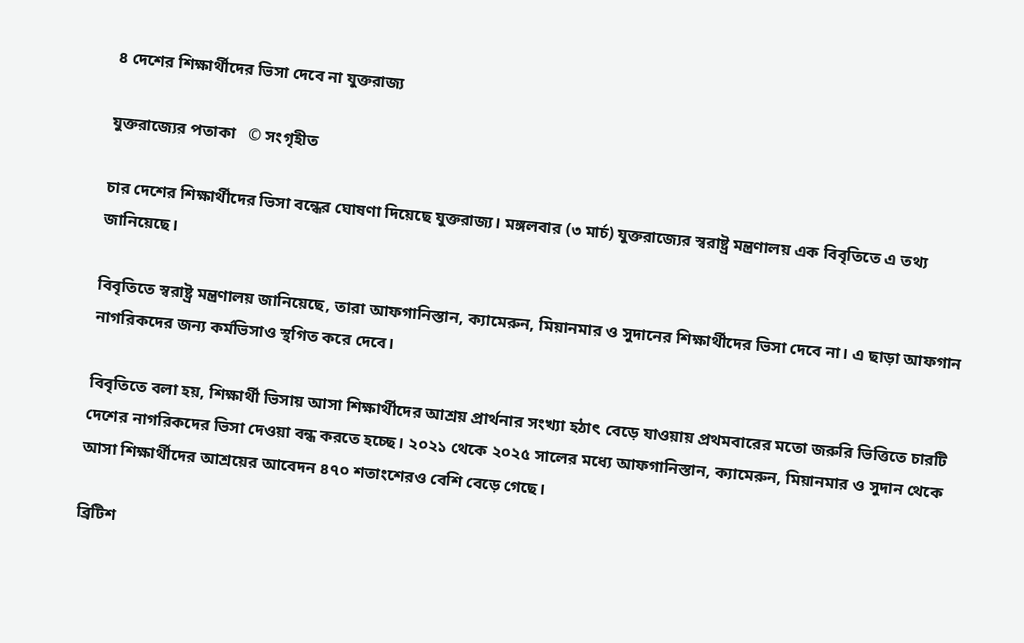৪ দেশের শিক্ষার্থীদের ভিসা দেবে না যুক্তরাজ্য

যুক্তরাজ্যের পতাকা   © সংগৃহীত

চার দেশের শিক্ষার্থীদের ভিসা বন্ধের ঘোষণা দিয়েছে যুক্তরাজ্য। মঙ্গলবার (৩ মার্চ) যুক্তরাজ্যের স্বরাষ্ট্র মন্ত্রণালয় এক বিবৃতিতে এ তথ্য জানিয়েছে।

বিবৃতিতে স্বরাষ্ট্র মন্ত্রণালয় জানিয়েছে, তারা আফগানিস্তান, ক্যামেরুন, মিয়ানমার ও সুদানের শিক্ষার্থীদের ভিসা দেবে না। এ ছাড়া আফগান নাগরিকদের জন্য কর্মভিসাও স্থগিত করে দেবে।

বিবৃতিতে বলা হয়, শিক্ষার্থী ভিসায় আসা শিক্ষার্থীদের আশ্রয় প্রার্থনার সংখ্যা হঠাৎ বেড়ে যাওয়ায় প্রথমবারের মতো জরুরি ভিত্তিতে চারটি দেশের নাগরিকদের ভিসা দেওয়া বন্ধ করতে হচ্ছে। ২০২১ থেকে ২০২৫ সালের মধ্যে আফগানিস্তান, ক্যামেরুন, মিয়ানমার ও সুদান থেকে আসা শিক্ষার্থীদের আশ্রয়ের আবেদন ৪৭০ শতাংশেরও বেশি বেড়ে গেছে।

ব্রিটিশ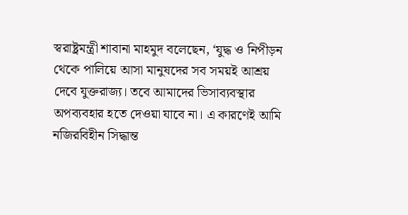স্বরাষ্ট্রমন্ত্রী শাবানা মাহমুদ বলেছেন, ‘যুদ্ধ ও নিপীড়ন থেকে পালিয়ে আসা মানুষদের সব সময়ই আশ্রয় দেবে যুক্তরাজ্য। তবে আমাদের ভিসাব্যবস্থার অপব্যবহার হতে দেওয়া যাবে না। এ কারণেই আমি নজিরবিহীন সিদ্ধান্ত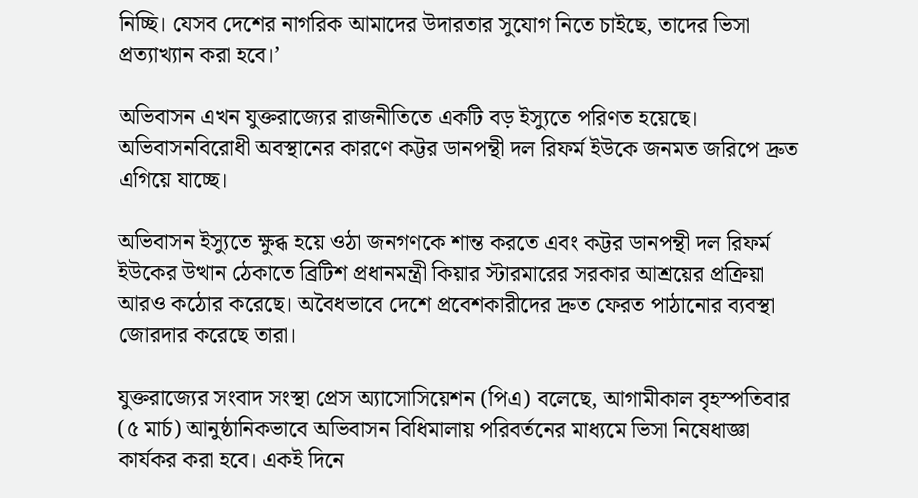নিচ্ছি। যেসব দেশের নাগরিক আমাদের উদারতার সুযোগ নিতে চাইছে, তাদের ভিসা প্রত্যাখ্যান করা হবে।’

অভিবাসন এখন যুক্তরাজ্যের রাজনীতিতে একটি বড় ইস্যুতে পরিণত হয়েছে। অভিবাসনবিরোধী অবস্থানের কারণে কট্টর ডানপন্থী দল রিফর্ম ইউকে জনমত জরিপে দ্রুত এগিয়ে যাচ্ছে।

অভিবাসন ইস্যুতে ক্ষুব্ধ হয়ে ওঠা জনগণকে শান্ত করতে এবং কট্টর ডানপন্থী দল রিফর্ম ইউকের উত্থান ঠেকাতে ব্রিটিশ প্রধানমন্ত্রী কিয়ার স্টারমারের সরকার আশ্রয়ের প্রক্রিয়া আরও কঠোর করেছে। অবৈধভাবে দেশে প্রবেশকারীদের দ্রুত ফেরত পাঠানোর ব্যবস্থা জোরদার করেছে তারা।

যুক্তরাজ্যের সংবাদ সংস্থা প্রেস অ্যাসোসিয়েশন (পিএ) বলেছে, আগামীকাল বৃহস্পতিবার (৫ মার্চ) আনুষ্ঠানিকভাবে অভিবাসন বিধিমালায় পরিবর্তনের মাধ্যমে ভিসা নিষেধাজ্ঞা কার্যকর করা হবে। একই দিনে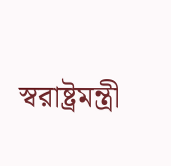স্বরাষ্ট্রমন্ত্রী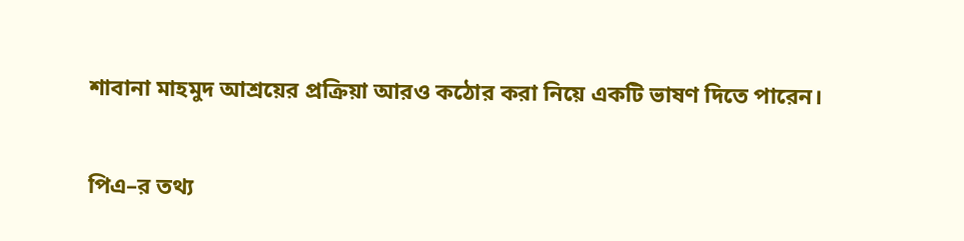শাবানা মাহমুদ আশ্রয়ের প্রক্রিয়া আরও কঠোর করা নিয়ে একটি ভাষণ দিতে পারেন।

পিএ–র তথ্য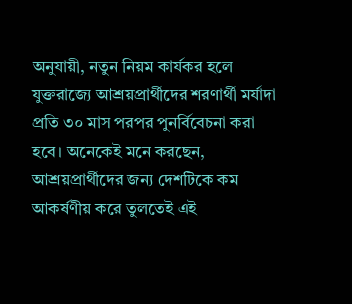অনুযায়ী, নতুন নিয়ম কার্যকর হলে যুক্তরাজ্যে আশ্রয়প্রার্থীদের শরণার্থী মর্যাদা প্রতি ৩০ মাস পরপর পুনর্বিবেচনা করা হবে। অনেকেই মনে করছেন, আশ্রয়প্রার্থীদের জন্য দেশটিকে কম আকর্ষণীয় করে তুলতেই এই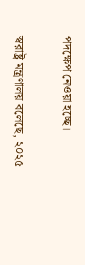পদক্ষেপ নেওয়া হচ্ছে।

স্বরাষ্ট্র মন্ত্রণালয় বলেছে, ২০২৫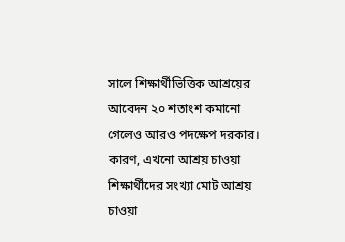সালে শিক্ষার্থীভিত্তিক আশ্রয়ের আবেদন ২০ শতাংশ কমানো গেলেও আরও পদক্ষেপ দরকার। কারণ, এখনো আশ্রয় চাওয়া শিক্ষার্থীদের সংখ্যা মোট আশ্রয় চাওয়া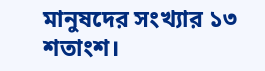মানুষদের সংখ্যার ১৩ শতাংশ।